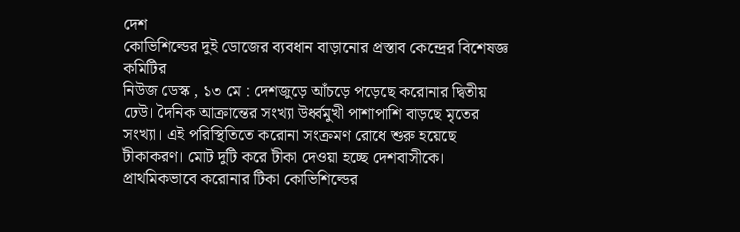দেশ
কোভিশিল্ডের দুই ডোজের ব্যবধান বাড়ানোর প্রস্তাব কেন্দ্রের বিশেষজ্ঞ কমিটির
নিউজ ডেস্ক , ১৩ মে : দেশজুড়ে আঁচড়ে পড়েছে করোনার দ্বিতীয় ঢেউ। দৈনিক আক্রান্তের সংখ্যা উর্ধ্বমুখী পাশাপাশি বাড়ছে মৃতের সংখ্যা। এই পরিস্থিতিতে করোনা সংক্রমণ রোধে শুরু হয়েছে টীকাকরণ। মোট দুটি করে টীকা দেওয়া হচ্ছে দেশবাসীকে।
প্রাথমিকভাবে করোনার টিকা কোভিশিল্ডের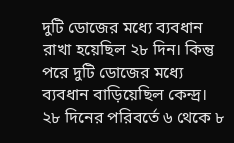দুটি ডোজের মধ্যে ব্যবধান রাখা হয়েছিল ২৮ দিন। কিন্তু পরে দুটি ডোজের মধ্যে ব্যবধান বাড়িয়েছিল কেন্দ্র। ২৮ দিনের পরিবর্তে ৬ থেকে ৮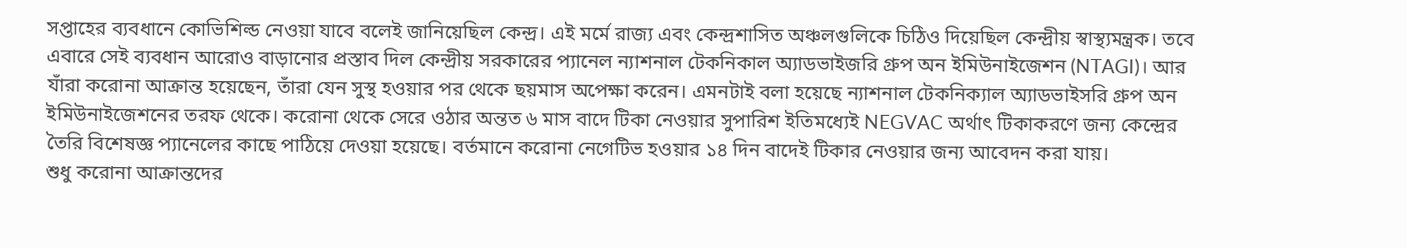সপ্তাহের ব্যবধানে কোভিশিল্ড নেওয়া যাবে বলেই জানিয়েছিল কেন্দ্র। এই মর্মে রাজ্য এবং কেন্দ্রশাসিত অঞ্চলগুলিকে চিঠিও দিয়েছিল কেন্দ্রীয় স্বাস্থ্যমন্ত্রক। তবে এবারে সেই ব্যবধান আরোও বাড়ানোর প্রস্তাব দিল কেন্দ্রীয় সরকারের প্যানেল ন্যাশনাল টেকনিকাল অ্যাডভাইজরি গ্রুপ অন ইমিউনাইজেশন (NTAGI)। আর যাঁরা করোনা আক্রান্ত হয়েছেন, তাঁরা যেন সুস্থ হওয়ার পর থেকে ছয়মাস অপেক্ষা করেন। এমনটাই বলা হয়েছে ন্যাশনাল টেকনিক্যাল অ্যাডভাইসরি গ্রুপ অন ইমিউনাইজেশনের তরফ থেকে। করোনা থেকে সেরে ওঠার অন্তত ৬ মাস বাদে টিকা নেওয়ার সুপারিশ ইতিমধ্যেই NEGVAC অর্থাৎ টিকাকরণে জন্য কেন্দ্রের তৈরি বিশেষজ্ঞ প্যানেলের কাছে পাঠিয়ে দেওয়া হয়েছে। বর্তমানে করোনা নেগেটিভ হওয়ার ১৪ দিন বাদেই টিকার নেওয়ার জন্য আবেদন করা যায়।
শুধু করোনা আক্রান্তদের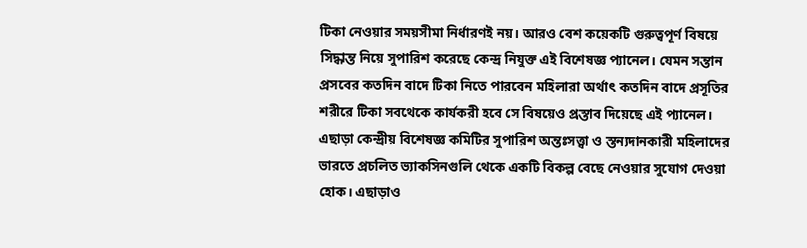টিকা নেওয়ার সময়সীমা নির্ধারণই নয়। আরও বেশ কয়েকটি গুরুত্বপূর্ণ বিষয়ে সিদ্ধান্ত নিয়ে সুপারিশ করেছে কেন্দ্র নিযুক্ত এই বিশেষজ্ঞ প্যানেল। যেমন সন্তান প্রসবের কতদিন বাদে টিকা নিতে পারবেন মহিলারা অর্থাৎ কতদিন বাদে প্রসূতির শরীরে টিকা সবথেকে কার্যকরী হবে সে বিষয়েও প্রস্তাব দিয়েছে এই প্যানেল। এছাড়া কেন্দ্রীয় বিশেষজ্ঞ কমিটির সুপারিশ অন্তঃসত্ত্বা ও স্তন্যদানকারী মহিলাদের ভারতে প্রচলিত ভ্যাকসিনগুলি থেকে একটি বিকল্প বেছে নেওয়ার সুযোগ দেওয়া হোক। এছাড়াও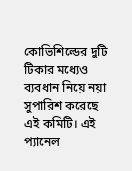কোভিশিল্ডের দুটি টিকার মধ্যেও ব্যবধান নিয়ে নয়া সুপারিশ করেছে এই কমিটি। এই প্যানেল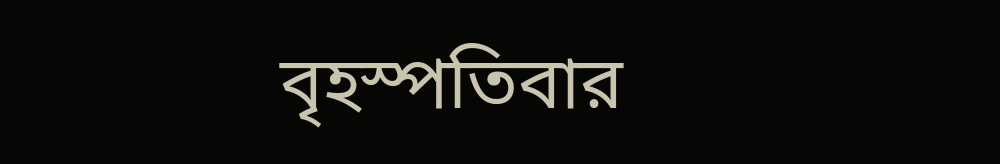বৃহস্পতিবার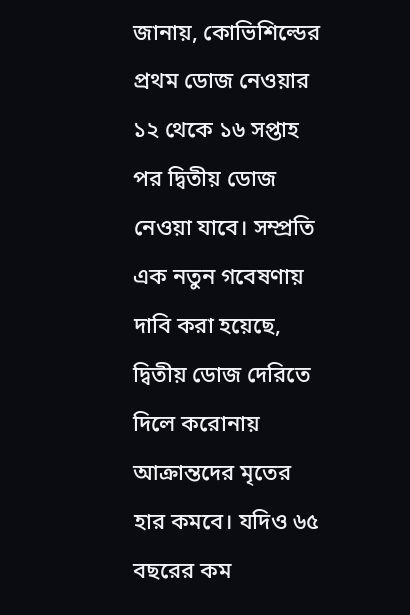জানায়, কোভিশিল্ডের প্রথম ডোজ নেওয়ার ১২ থেকে ১৬ সপ্তাহ পর দ্বিতীয় ডোজ নেওয়া যাবে। সম্প্রতি এক নতুন গবেষণায় দাবি করা হয়েছে, দ্বিতীয় ডোজ দেরিতে দিলে করোনায় আক্রান্তদের মৃতের হার কমবে। যদিও ৬৫ বছরের কম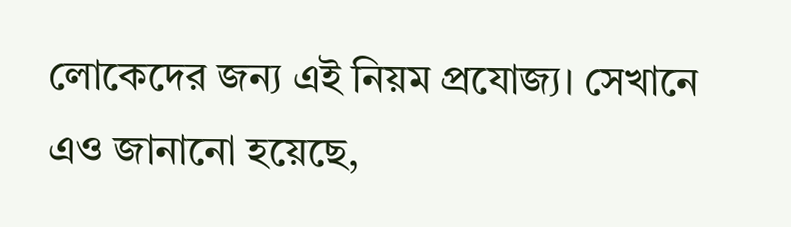লোকেদের জন্য এই নিয়ম প্রযোজ্য। সেখানে এও জানানো হয়েছে,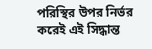পরিস্থির উপর নির্ভর করেই এই সিদ্ধান্ত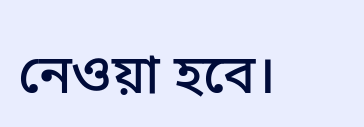নেওয়া হবে।